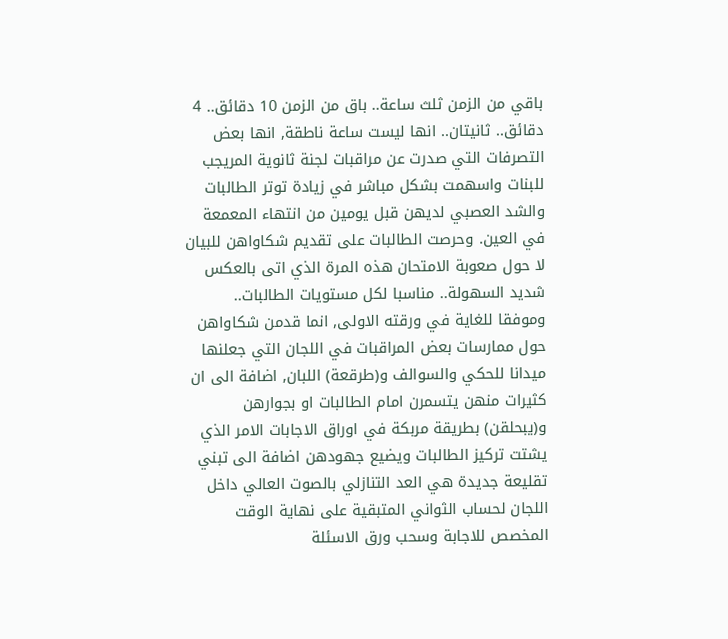باقي من الزمن ثلث ساعة.. باق من الزمن 10 دقائق.. 4 دقائق.. ثانيتان.. انها ليست ساعة ناطقة, انها بعض التصرفات التي صدرت عن مراقبات لجنة ثانوية المريجب للبنات واسهمت بشكل مباشر في زيادة توتر الطالبات والشد العصبي لديهن قبل يومين من انتهاء المعمعة في العين. وحرصت الطالبات على تقديم شكاواهن للبيان لا حول صعوبة الامتحان هذه المرة الذي اتى بالعكس شديد السهولة.. مناسبا لكل مستويات الطالبات.. وموفقا للغاية في ورقته الاولى, انما قدمن شكاواهن حول ممارسات بعض المراقبات في اللجان التي جعلنها ميدانا للحكي والسوالف و(طرقعة) اللبان, اضافة الى ان كثيرات منهن يتسمرن امام الطالبات او بجوارهن و(يبحلقن) بطريقة مربكة في اوراق الاجابات الامر الذي يشتت تركيز الطالبات ويضيع جهودهن اضافة الى تبني تقليعة جديدة هي العد التنازلي بالصوت العالي داخل اللجان لحساب الثواني المتبقية على نهاية الوقت المخصص للاجابة وسحب ورق الاسئلة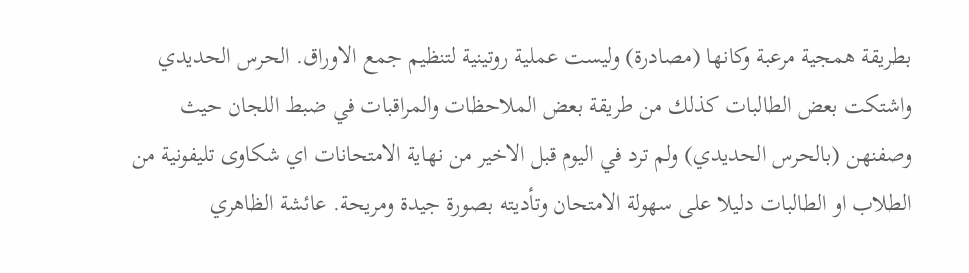بطريقة همجية مرعبة وكانها (مصادرة) وليست عملية روتينية لتنظيم جمع الاوراق. الحرس الحديدي واشتكت بعض الطالبات كذلك من طريقة بعض الملاحظات والمراقبات في ضبط اللجان حيث وصفنهن (بالحرس الحديدي) ولم ترد في اليوم قبل الاخير من نهاية الامتحانات اي شكاوى تليفونية من الطلاب او الطالبات دليلا على سهولة الامتحان وتأديته بصورة جيدة ومريحة. عائشة الظاهري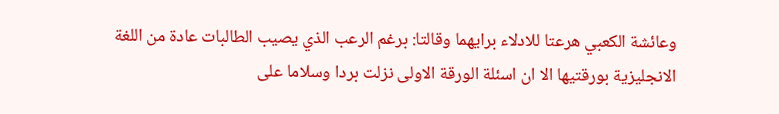وعائشة الكعبي هرعتا للادلاء برايهما وقالتا: برغم الرعب الذي يصيب الطالبات عادة من اللغة الانجليزية بورقتيها الا ان اسئلة الورقة الاولى نزلت بردا وسلاما على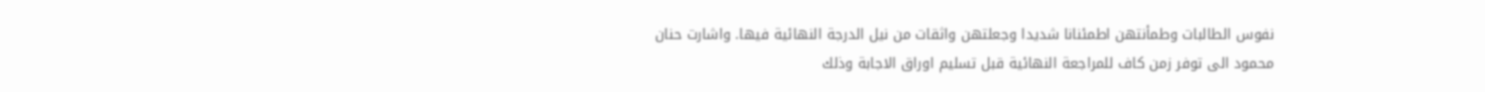نفوس الطالبات وطمأنتهن اطمئنانا شديدا وجعلتهن واثقات من نيل الدرجة النهائية فيها. واشارت حنان محمود الى توفر زمن كاف للمراجعة النهائية قبل تسليم اوراق الاجابة وذلك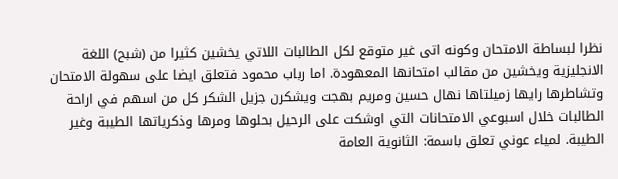نظرا لبساطة الامتحان وكونه اتى غير متوقع لكل الطالبات اللاتي يخشين كثيرا من (شبح) اللغة الانجليزية ويخشين من مقالب امتحانها المعهودة. اما رباب محمود فتعلق ايضا على سهولة الامتحان وتشاطرها رايها زميلتاها نهال حسين ومريم بهجت ويشكرن جزيل الشكر كل من اسهم في اراحة الطالبات خلال اسبوعي الامتحانات التي اوشكت على الرحيل بحلوها ومرها وذكرياتها الطيبة وغير الطيبة. لمياء عوني تعلق باسمة: الثانوية العامة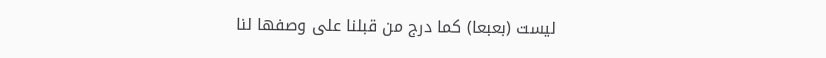ليست (بعبعا) كما درج من قبلنا على وصفها لنا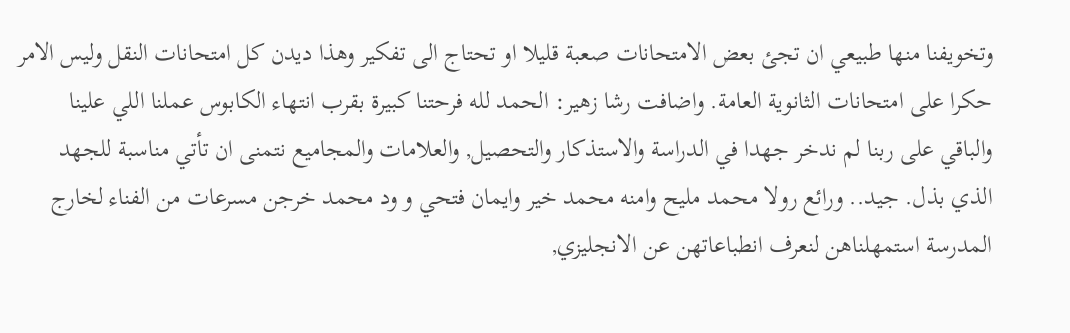وتخويفنا منها طبيعي ان تجئ بعض الامتحانات صعبة قليلا او تحتاج الى تفكير وهذا ديدن كل امتحانات النقل وليس الامر حكرا على امتحانات الثانوية العامة. واضافت رشا زهير: الحمد لله فرحتنا كبيرة بقرب انتهاء الكابوس عملنا اللي علينا والباقي على ربنا لم ندخر جهدا في الدراسة والاستذكار والتحصيل, والعلامات والمجاميع نتمنى ان تأتي مناسبة للجهد الذي بذل. جيد.. ورائع رولا محمد مليح وامنه محمد خير وايمان فتحي و ود محمد خرجن مسرعات من الفناء لخارج المدرسة استمهلناهن لنعرف انطباعاتهن عن الانجليزي,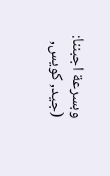وبسرعة اجبننا: (جيد, كويس,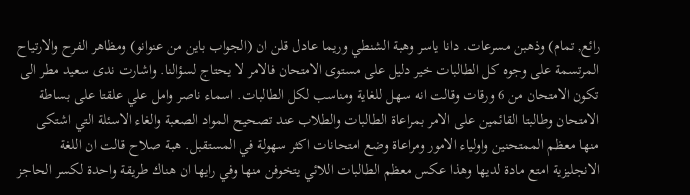رائع, تمام) وذهبن مسرعات. دانا ياسر وهبة الشنطي وريما عادل قلن ان (الجواب باين من عنوانو) ومظاهر الفرح والارتياح المرتسمة على وجوه كل الطالبات خير دليل على مستوى الامتحان فالامر لا يحتاج لسؤالنا. واشارت ندى سعيد مطر الى تكون الامتحان من 6 ورقات وقالت انه سهل للغاية ومناسب لكل الطالبات. اسماء ناصر وامل علي علقتا على بساطة الامتحان وطالبتا القائمين على الامر بمراعاة الطالبات والطلاب عند تصحيح المواد الصعبة والغاء الاسئلة التي اشتكى منها معظم الممتحنين واولياء الامور ومراعاة وضع امتحانات اكثر سهولة في المستقبل. هبة صلاح قالت ان اللغة الانجليزية امتع مادة لديها وهذا عكس معظم الطالبات اللائي يتخوفن منها وفي رايها ان هناك طريقة واحدة لكسر الحاجز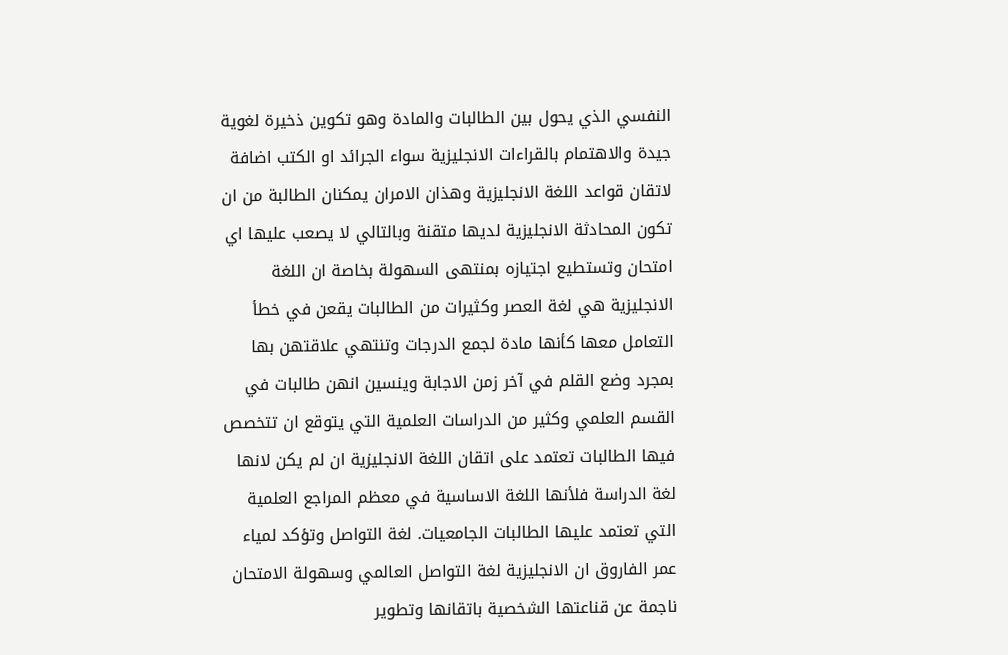النفسي الذي يحول بين الطالبات والمادة وهو تكوين ذخيرة لغوية جيدة والاهتمام بالقراءات الانجليزية سواء الجرائد او الكتب اضافة لاتقان قواعد اللغة الانجليزية وهذان الامران يمكنان الطالبة من ان تكون المحادثة الانجليزية لديها متقنة وبالتالي لا يصعب عليها اي امتحان وتستطيع اجتيازه بمنتهى السهولة بخاصة ان اللغة الانجليزية هي لغة العصر وكثيرات من الطالبات يقعن في خطأ التعامل معها كأنها مادة لجمع الدرجات وتنتهي علاقتهن بها بمجرد وضع القلم في آخر زمن الاجابة وينسين انهن طالبات في القسم العلمي وكثير من الدراسات العلمية التي يتوقع ان تتخصص فيها الطالبات تعتمد على اتقان اللغة الانجليزية ان لم يكن لانها لغة الدراسة فلأنها اللغة الاساسية في معظم المراجع العلمية التي تعتمد عليها الطالبات الجامعيات. لغة التواصل وتؤكد لمياء عمر الفاروق ان الانجليزية لغة التواصل العالمي وسهولة الامتحان ناجمة عن قناعتها الشخصية باتقانها وتطوير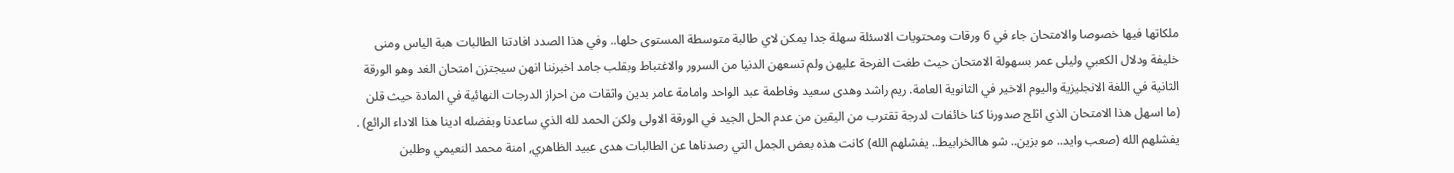ملكاتها فيها خصوصا والامتحان جاء في 6 ورقات ومحتويات الاسئلة سهلة جدا يمكن لاي طالبة متوسطة المستوى حلها.. وفي هذا الصدد افادتنا الطالبات هبة الياس ومنى خليفة ودلال الكعبي وليلى عمر بسهولة الامتحان حيث طغت الفرحة عليهن ولم تسعهن الدنيا من السرور والاغتباط وبقلب جامد اخبرننا انهن سيجتزن امتحان الغد وهو الورقة الثانية في اللغة الانجليزية واليوم الاخير في الثانوية العامة. ريم راشد وهدى سعيد وفاطمة عبد الواحد وامامة عامر بدين واثقات من احراز الدرجات النهائية في المادة حيث قلن (ما اسهل هذا الامتحان الذي اثلج صدورنا كنا خائفات لدرجة تقترب من اليقين من عدم الحل الجيد في الورقة الاولى ولكن الحمد لله الذي ساعدنا وبفضله ادينا هذا الاداء الرائع) . يفشلهم الله (صعب وايد.. مو بزين.. شو هاالخرابيط.. يفشلهم الله) كانت هذه بعض الجمل التي رصدناها عن الطالبات هدى عبيد الظاهري, امنة محمد النعيمي وطلبن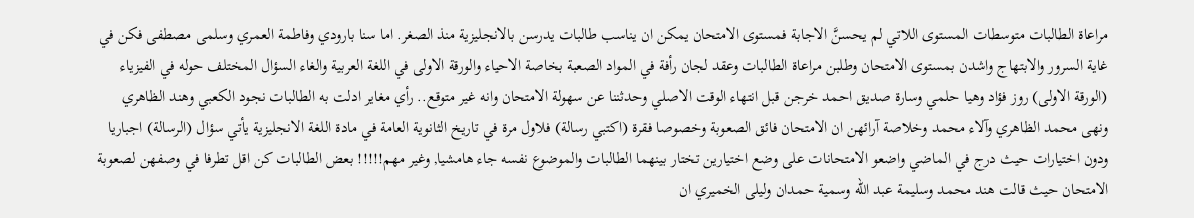مراعاة الطالبات متوسطات المستوى اللاتي لم يحسنَّ الاجابة فمستوى الامتحان يمكن ان يناسب طالبات يدرسن بالانجليزية منذ الصغر. اما سنا بارودي وفاطمة العمري وسلمى مصطفى فكن في غاية السرور والابتهاج واشدن بمستوى الامتحان وطلبن مراعاة الطالبات وعقد لجان رأفة في المواد الصعبة بخاصة الاحياء والورقة الاولى في اللغة العربية والغاء السؤال المختلف حوله في الفيزياء (الورقة الاولى) روز فؤاد وهيا حلمي وسارة صديق احمد خرجن قبل انتهاء الوقت الاصلي وحدثننا عن سهولة الامتحان وانه غير متوقع.. رأي مغاير ادلت به الطالبات نجود الكعبي وهند الظاهري ونهى محمد الظاهري وآلاء محمد وخلاصة آرائهن ان الامتحان فائق الصعوبة وخصوصا فقرة (اكتبي رسالة) فلاول مرة في تاريخ الثانوية العامة في مادة اللغة الانجليزية يأتي سؤال (الرسالة) اجباريا ودون اختيارات حيث درج في الماضي واضعو الامتحانات على وضع اختيارين تختار بينهما الطالبات والموضوع نفسه جاء هامشيا, وغير مهم!!!!! بعض الطالبات كن اقل تطرفا في وصفهن لصعوبة الامتحان حيث قالت هند محمد وسليمة عبد الله وسمية حمدان وليلى الخميري ان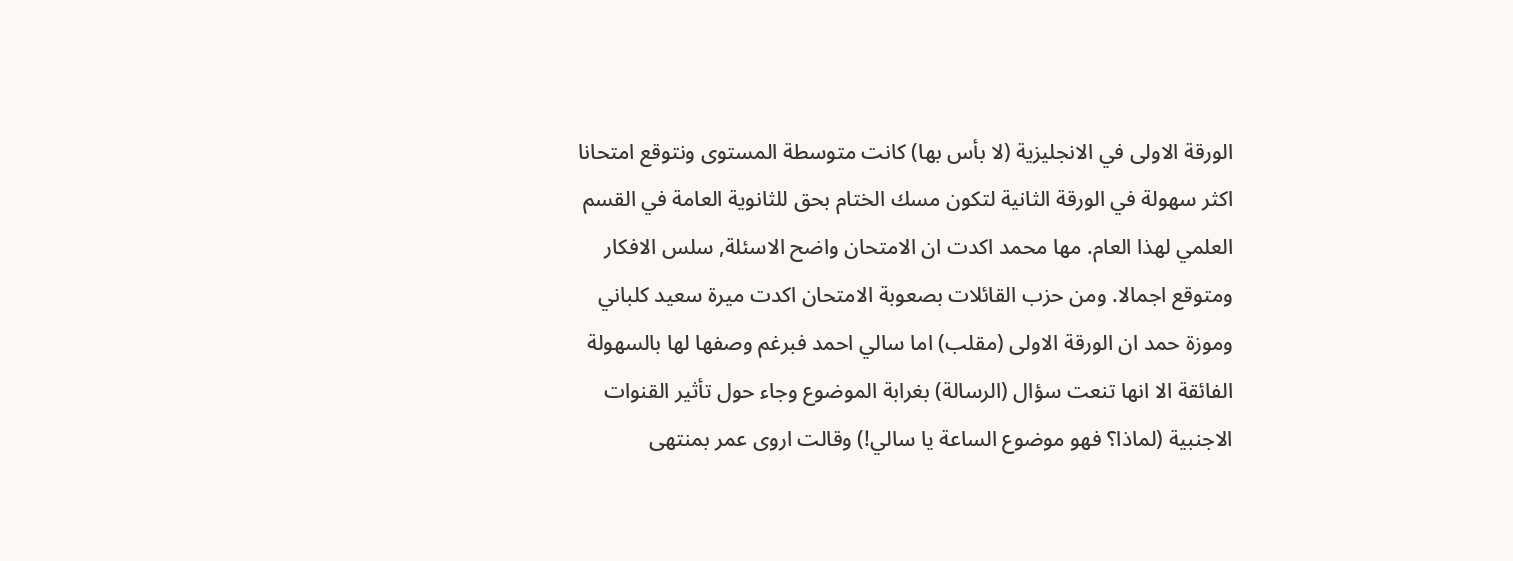الورقة الاولى في الانجليزية (لا بأس بها) كانت متوسطة المستوى ونتوقع امتحانا اكثر سهولة في الورقة الثانية لتكون مسك الختام بحق للثانوية العامة في القسم العلمي لهذا العام. مها محمد اكدت ان الامتحان واضح الاسئلة, سلس الافكار ومتوقع اجمالا. ومن حزب القائلات بصعوبة الامتحان اكدت ميرة سعيد كلباني وموزة حمد ان الورقة الاولى (مقلب) اما سالي احمد فبرغم وصفها لها بالسهولة الفائقة الا انها تنعت سؤال (الرسالة) بغرابة الموضوع وجاء حول تأثير القنوات الاجنبية (لماذا؟ فهو موضوع الساعة يا سالي!) وقالت اروى عمر بمنتهى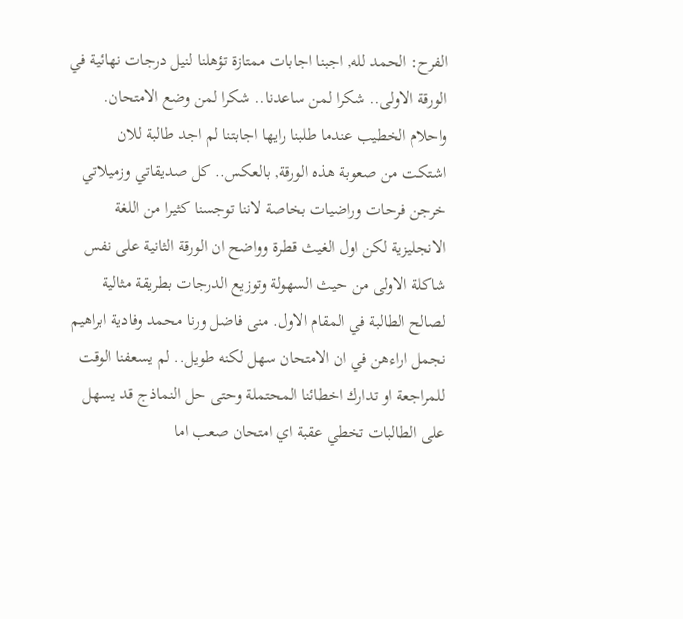الفرح: الحمد لله, اجبنا اجابات ممتازة تؤهلنا لنيل درجات نهائية في الورقة الاولى.. شكرا لمن ساعدنا.. شكرا لمن وضع الامتحان. واحلام الخطيب عندما طلبنا رايها اجابتنا لم اجد طالبة للان اشتكت من صعوبة هذه الورقة, بالعكس.. كل صديقاتي وزميلاتي خرجن فرحات وراضيات بخاصة لاننا توجسنا كثيرا من اللغة الانجليزية لكن اول الغيث قطرة وواضح ان الورقة الثانية على نفس شاكلة الاولى من حيث السهولة وتوزيع الدرجات بطريقة مثالية لصالح الطالبة في المقام الاول. منى فاضل ورنا محمد وفادية ابراهيم نجمل اراءهن في ان الامتحان سهل لكنه طويل.. لم يسعفنا الوقت للمراجعة او تدارك اخطائنا المحتملة وحتى حل النماذج قد يسهل على الطالبات تخطي عقبة اي امتحان صعب اما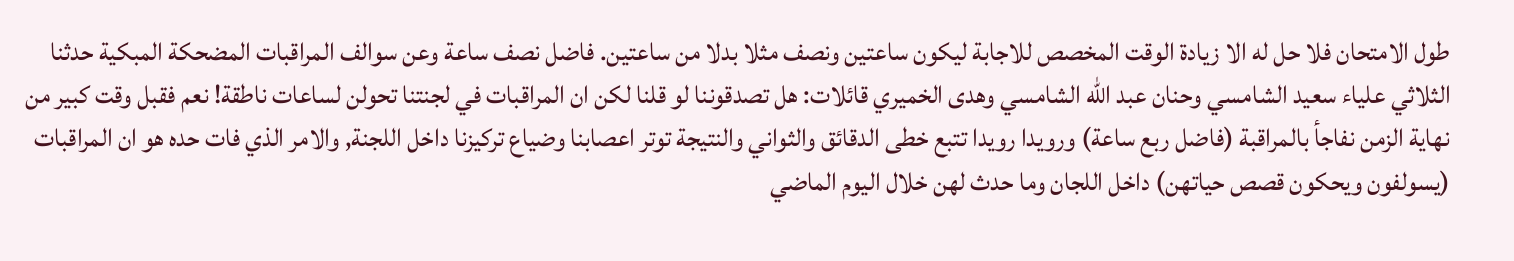طول الامتحان فلا حل له الا زيادة الوقت المخصص للاجابة ليكون ساعتين ونصف مثلا بدلا من ساعتين. فاضل نصف ساعة وعن سوالف المراقبات المضحكة المبكية حدثنا الثلاثي علياء سعيد الشامسي وحنان عبد الله الشامسي وهدى الخميري قائلات: هل تصدقوننا لو قلنا لكن ان المراقبات في لجنتنا تحولن لساعات ناطقة! نعم فقبل وقت كبير من نهاية الزمن نفاجأ بالمراقبة (فاضل ربع ساعة) ورويدا رويدا تتبع خطى الدقائق والثواني والنتيجة توتر اعصابنا وضياع تركيزنا داخل اللجنة, والامر الذي فات حده هو ان المراقبات (يسولفون ويحكون قصص حياتهن) داخل اللجان وما حدث لهن خلال اليوم الماضي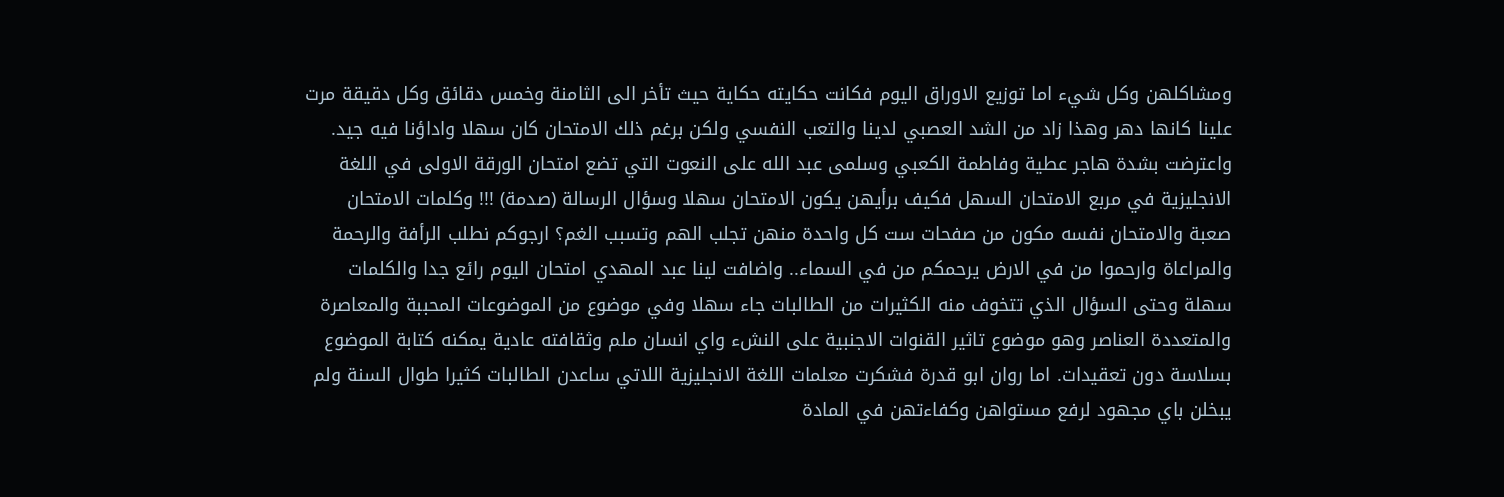ومشاكلهن وكل شيء اما توزيع الاوراق اليوم فكانت حكايته حكاية حيث تأخر الى الثامنة وخمس دقائق وكل دقيقة مرت علينا كانها دهر وهذا زاد من الشد العصبي لدينا والتعب النفسي ولكن برغم ذلك الامتحان كان سهلا واداؤنا فيه جيد. واعترضت بشدة هاجر عطية وفاطمة الكعبي وسلمى عبد الله على النعوت التي تضع امتحان الورقة الاولى في اللغة الانجليزية في مربع الامتحان السهل فكيف برأيهن يكون الامتحان سهلا وسؤال الرسالة (صدمة) !!! وكلمات الامتحان صعبة والامتحان نفسه مكون من صفحات ست كل واحدة منهن تجلب الهم وتسبب الغم؟ ارجوكم نطلب الرأفة والرحمة والمراعاة وارحموا من في الارض يرحمكم من في السماء.. واضافت لينا عبد المهدي امتحان اليوم رائع جدا والكلمات سهلة وحتى السؤال الذي تتخوف منه الكثيرات من الطالبات جاء سهلا وفي موضوع من الموضوعات المحببة والمعاصرة والمتعددة العناصر وهو موضوع تاثير القنوات الاجنبية على النشء واي انسان ملم وثقافته عادية يمكنه كتابة الموضوع بسلاسة دون تعقيدات. اما روان ابو قدرة فشكرت معلمات اللغة الانجليزية اللاتي ساعدن الطالبات كثيرا طوال السنة ولم يبخلن باي مجهود لرفع مستواهن وكفاءتهن في المادة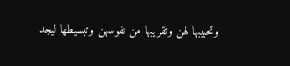وتحبيبها لهن وتقريبها من نفوسهن وتبسيطها ليجد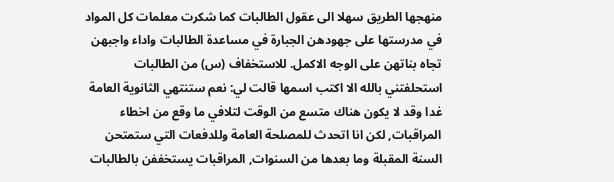منهجها الطريق سهلا الى عقول الطالبات كما شكرت معلمات كل المواد في مدرستها على جهودهن الجبارة في مساعدة الطالبات واداء واجبهن تجاه بناتهن على الوجه الاكمل. للاستخفاف (س) من الطالبات استحلفتني بالله الا اكتب اسمها قالت لي: نعم ستنتهي الثانوية العامة غدا وقد لا يكون هناك متسع من الوقت لتلافي ما وقع من اخطاء المراقبات, لكن انا اتحدث للمصلحة العامة وللدفعات التي ستمتحن السنة المقبلة وما بعدها من السنوات, المراقبات يستخففن بالطالبات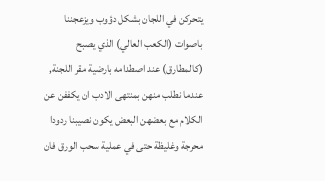يتحركن في اللجان بشكل دؤوب ويزعجننا باصوات (الكعب العالي) الذي يصبح (كالمطارق) عند اصطدامه بارضية مقر اللجنة, عندما نطلب منهن بمنتهى الادب ان يكففن عن الكلام مع بعضهن البعض يكون نصيبنا ردودا محرجة وغليظة حتى في عملية سحب الورق فان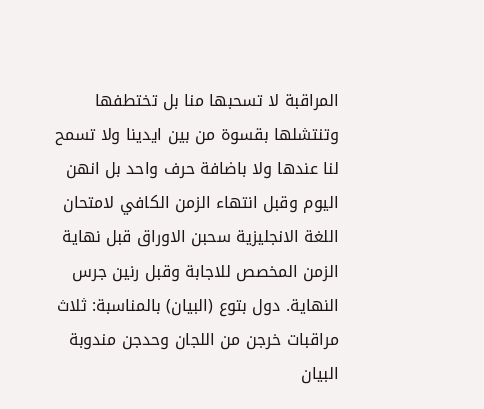المراقبة لا تسحبها منا بل تختطفها وتنتشلها بقسوة من بين ايدينا ولا تسمح لنا عندها ولا باضافة حرف واحد بل انهن اليوم وقبل انتهاء الزمن الكافي لامتحان اللغة الانجليزية سحبن الاوراق قبل نهاية الزمن المخصص للاجابة وقبل رنين جرس النهاية. دول بتوع (البيان) بالمناسبة: ثلاث مراقبات خرجن من اللجان وحدجن مندوبة البيان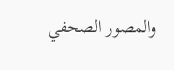والمصور الصحفي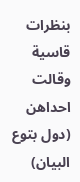بنظرات قاسية وقالت احداهن (دول بتوع البيان)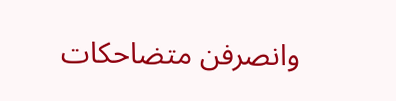وانصرفن متضاحكات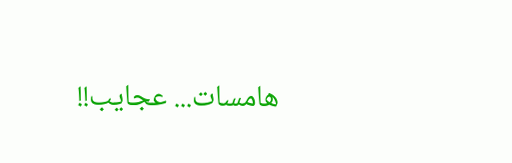هامسات... عجايب!!